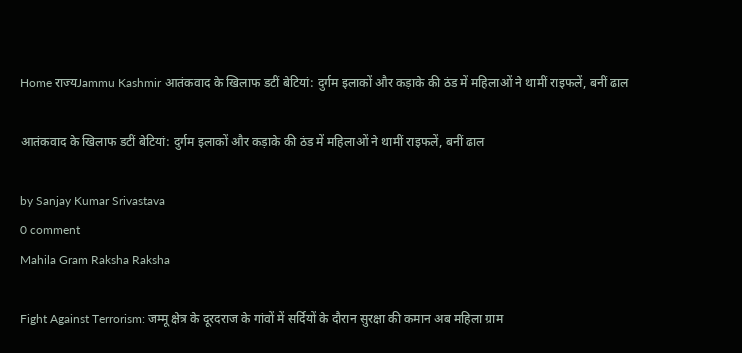Home राज्यJammu Kashmir आतंकवाद के खिलाफ डटीं बेटियां: दुर्गम इलाकों और कड़ाके की ठंड में महिलाओं ने थामीं राइफलें, बनीं ढाल

आतंकवाद के खिलाफ डटीं बेटियां: दुर्गम इलाकों और कड़ाके की ठंड में महिलाओं ने थामीं राइफलें, बनीं ढाल

by Sanjay Kumar Srivastava
0 comment
Mahila Gram Raksha Raksha

Fight Against Terrorism: जम्मू क्षेत्र के दूरदराज के गांवों में सर्दियों के दौरान सुरक्षा की कमान अब महिला ग्राम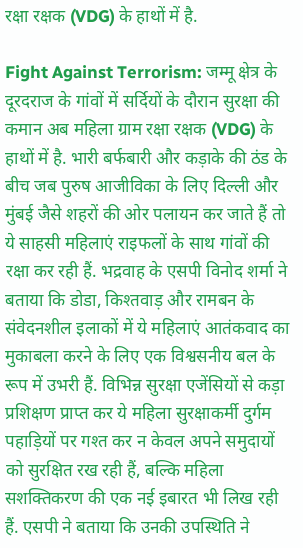रक्षा रक्षक (VDG) के हाथों में है.

Fight Against Terrorism: जम्मू क्षेत्र के दूरदराज के गांवों में सर्दियों के दौरान सुरक्षा की कमान अब महिला ग्राम रक्षा रक्षक (VDG) के हाथों में है. भारी बर्फबारी और कड़ाके की ठंड के बीच जब पुरुष आजीविका के लिए दिल्ली और मुंबई जैसे शहरों की ओर पलायन कर जाते हैं तो ये साहसी महिलाएं राइफलों के साथ गांवों की रक्षा कर रही हैं. भद्रवाह के एसपी विनोद शर्मा ने बताया कि डोडा, किश्तवाड़ और रामबन के संवेदनशील इलाकों में ये महिलाएं आतंकवाद का मुकाबला करने के लिए एक विश्वसनीय बल के रूप में उभरी हैं. विभिन्न सुरक्षा एजेंसियों से कड़ा प्रशिक्षण प्राप्त कर ये महिला सुरक्षाकर्मी दुर्गम पहाड़ियों पर गश्त कर न केवल अपने समुदायों को सुरक्षित रख रही हैं, बल्कि महिला सशक्तिकरण की एक नई इबारत भी लिख रही हैं. एसपी ने बताया कि उनकी उपस्थिति ने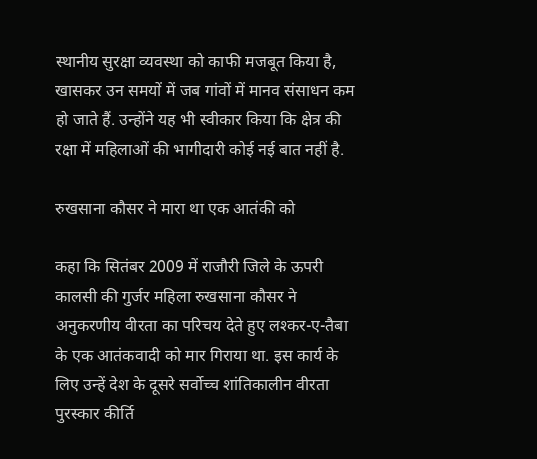स्थानीय सुरक्षा व्यवस्था को काफी मजबूत किया है, खासकर उन समयों में जब गांवों में मानव संसाधन कम हो जाते हैं. उन्होंने यह भी स्वीकार किया कि क्षेत्र की रक्षा में महिलाओं की भागीदारी कोई नई बात नहीं है.

रुखसाना कौसर ने मारा था एक आतंकी को

कहा कि सितंबर 2009 में राजौरी जिले के ऊपरी कालसी की गुर्जर महिला रुखसाना कौसर ने अनुकरणीय वीरता का परिचय देते हुए लश्कर-ए-तैबा के एक आतंकवादी को मार गिराया था. इस कार्य के लिए उन्हें देश के दूसरे सर्वोच्च शांतिकालीन वीरता पुरस्कार कीर्ति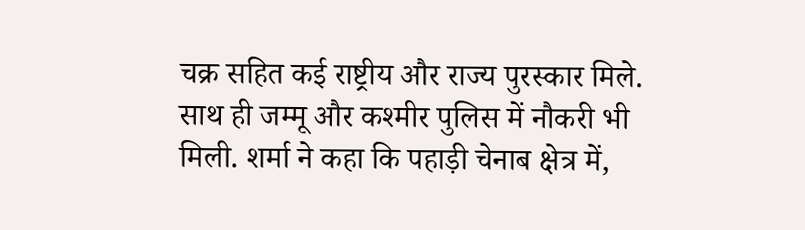चक्र सहित कई राष्ट्रीय और राज्य पुरस्कार मिले. साथ ही जम्मू और कश्मीर पुलिस में नौकरी भी मिली. शर्मा ने कहा कि पहाड़ी चेनाब क्षेत्र में,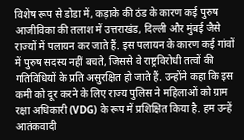विशेष रूप से डोडा में, कड़ाके की ठंड के कारण कई पुरुष आजीविका की तलाश में उत्तराखंड, दिल्ली और मुंबई जैसे राज्यों में पलायन कर जाते हैं. इस पलायन के कारण कई गांवों में पुरुष सदस्य नहीं बचते, जिससे वे राष्ट्रविरोधी तत्वों की गतिविधियों के प्रति असुरक्षित हो जाते हैं. उन्होंने कहा कि इस कमी को दूर करने के लिए राज्य पुलिस ने महिलाओं को ग्राम रक्षा अधिकारी (VDG) के रूप में प्रशिक्षित किया है. हम उन्हें आतंकवादी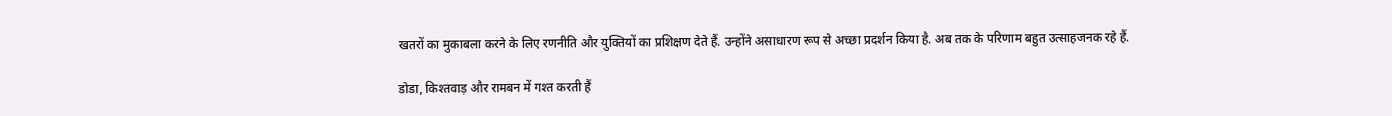खतरों का मुकाबला करने के लिए रणनीति और युक्तियों का प्रशिक्षण देते हैं. उन्होंने असाधारण रूप से अच्छा प्रदर्शन किया है. अब तक के परिणाम बहुत उत्साहजनक रहे हैं.

डोडा, किश्तवाड़ और रामबन में गश्त करती हैं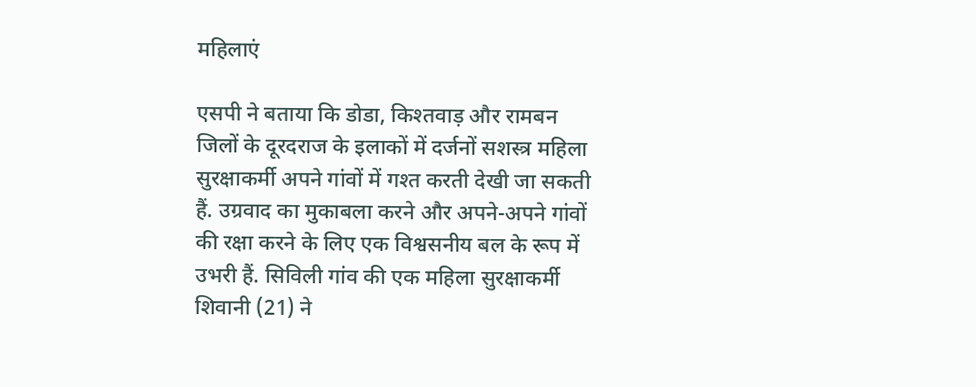महिलाएं

एसपी ने बताया कि डोडा, किश्तवाड़ और रामबन जिलों के दूरदराज के इलाकों में दर्जनों सशस्त्र महिला सुरक्षाकर्मी अपने गांवों में गश्त करती देखी जा सकती हैं. उग्रवाद का मुकाबला करने और अपने-अपने गांवों की रक्षा करने के लिए एक विश्वसनीय बल के रूप में उभरी हैं. सिविली गांव की एक महिला सुरक्षाकर्मी शिवानी (21) ने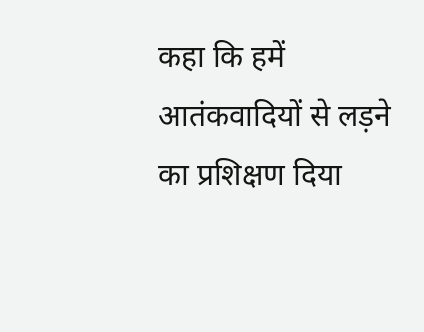कहा कि हमें आतंकवादियों से लड़ने का प्रशिक्षण दिया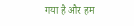गया है और हम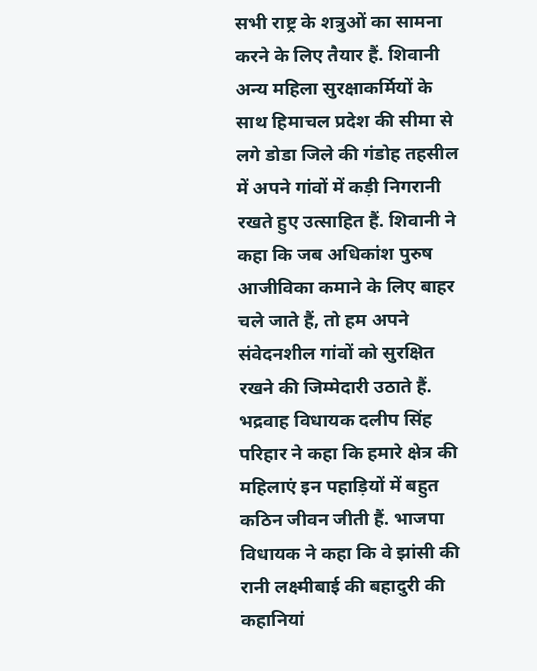सभी राष्ट्र के शत्रुओं का सामना करने के लिए तैयार हैं. शिवानी अन्य महिला सुरक्षाकर्मियों के साथ हिमाचल प्रदेश की सीमा से लगे डोडा जिले की गंडोह तहसील में अपने गांवों में कड़ी निगरानी रखते हुए उत्साहित हैं. शिवानी ने कहा कि जब अधिकांश पुरुष आजीविका कमाने के लिए बाहर चले जाते हैं, तो हम अपने संवेदनशील गांवों को सुरक्षित रखने की जिम्मेदारी उठाते हैं. भद्रवाह विधायक दलीप सिंह परिहार ने कहा कि हमारे क्षेत्र की महिलाएं इन पहाड़ियों में बहुत कठिन जीवन जीती हैं. भाजपा विधायक ने कहा कि वे झांसी की रानी लक्ष्मीबाई की बहादुरी की कहानियां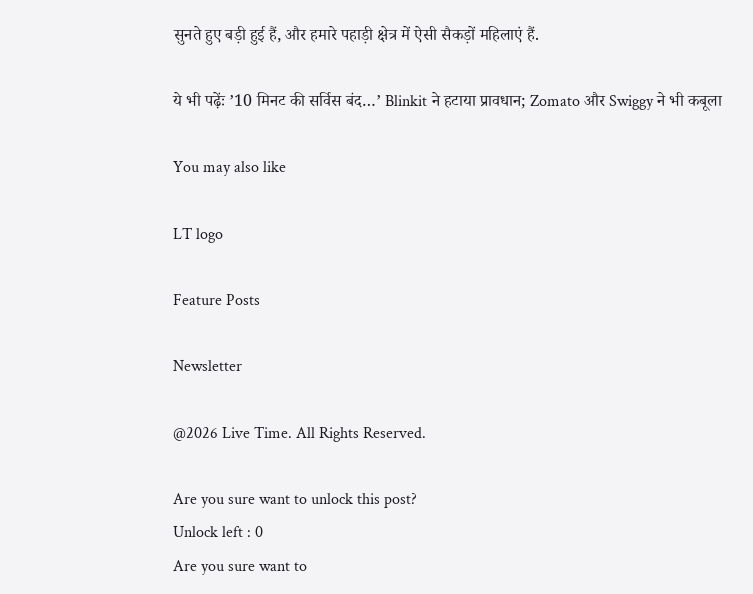सुनते हुए बड़ी हुई हैं, और हमारे पहाड़ी क्षेत्र में ऐसी सैकड़ों महिलाएं हैं.

ये भी पढ़ेंः ’10 मिनट की सर्विस बंद…’ Blinkit ने हटाया प्रावधान; Zomato और Swiggy ने भी कबूला

You may also like

LT logo

Feature Posts

Newsletter

@2026 Live Time. All Rights Reserved.

Are you sure want to unlock this post?
Unlock left : 0
Are you sure want to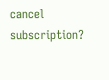cancel subscription?